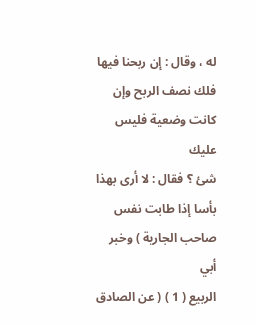له ، وقال : إن ربحنا فيها فلك نصف الربح وإن كانت وضعية فليس عليك
شئ ؟ فقال : لا أرى بهذا بأسا إذا طابت نفس صاحب الجارية ) وخبر أبي
الربيع ( 1 ) ( عن الصادق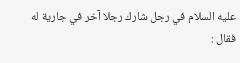عليه السلام في رجل شارك رجلا آخر في جارية له فقال :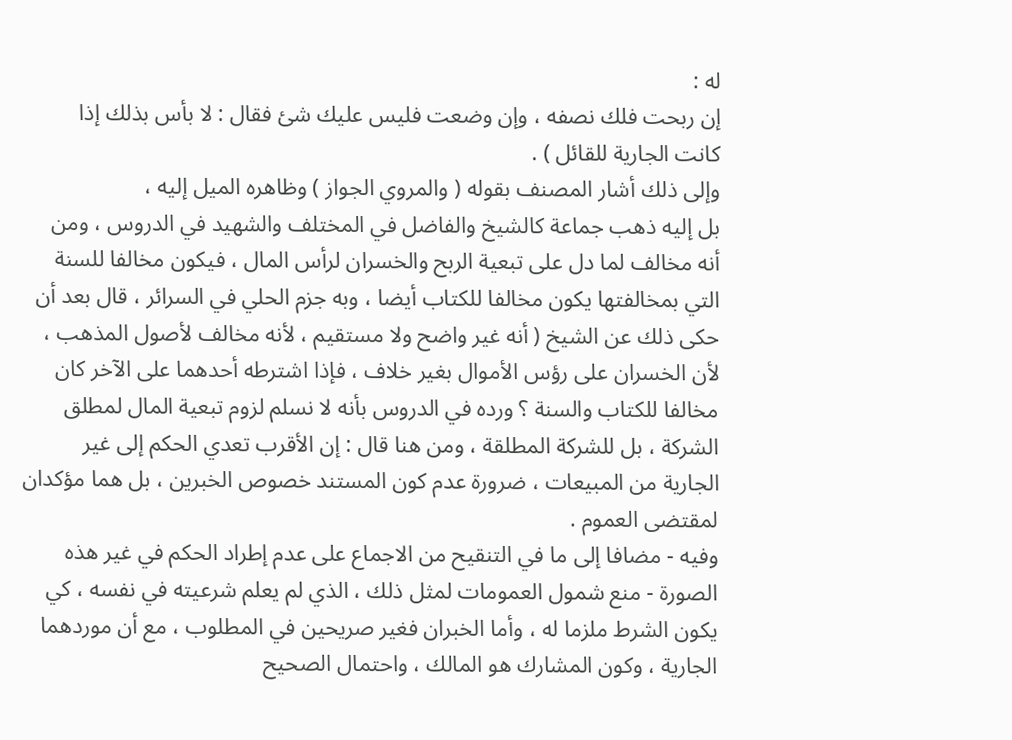له :
إن ربحت فلك نصفه ، وإن وضعت فليس عليك شئ فقال : لا بأس بذلك إذا
كانت الجارية للقائل ) .
وإلى ذلك أشار المصنف بقوله ( والمروي الجواز ) وظاهره الميل إليه ،
بل إليه ذهب جماعة كالشيخ والفاضل في المختلف والشهيد في الدروس ، ومن
أنه مخالف لما دل على تبعية الربح والخسران لرأس المال ، فيكون مخالفا للسنة
التي بمخالفتها يكون مخالفا للكتاب أيضا ، وبه جزم الحلي في السرائر ، قال بعد أن
حكى ذلك عن الشيخ ( أنه غير واضح ولا مستقيم ، لأنه مخالف لأصول المذهب ،
لأن الخسران على رؤس الأموال بغير خلاف ، فإذا اشترطه أحدهما على الآخر كان
مخالفا للكتاب والسنة ؟ ورده في الدروس بأنه لا نسلم لزوم تبعية المال لمطلق
الشركة ، بل للشركة المطلقة ، ومن هنا قال : إن الأقرب تعدي الحكم إلى غير
الجارية من المبيعات ، ضرورة عدم كون المستند خصوص الخبرين ، بل هما مؤكدان
لمقتضى العموم .
وفيه - مضافا إلى ما في التنقيح من الاجماع على عدم إطراد الحكم في غير هذه
الصورة - منع شمول العمومات لمثل ذلك ، الذي لم يعلم شرعيته في نفسه ، كي
يكون الشرط ملزما له ، وأما الخبران فغير صريحين في المطلوب ، مع أن موردهما
الجارية ، وكون المشارك هو المالك ، واحتمال الصحيح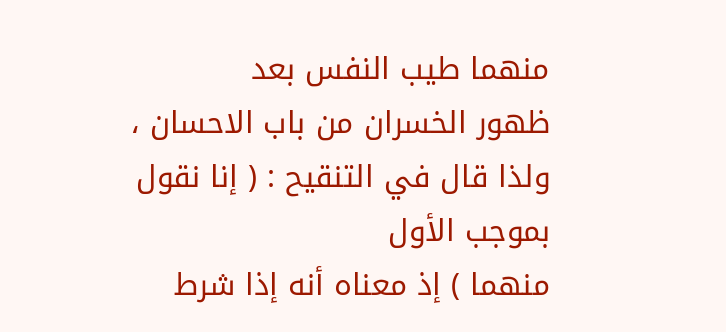منهما طيب النفس بعد
ظهور الخسران من باب الاحسان ، ولذا قال في التنقيح : ( إنا نقول بموجب الأول
منهما ) إذ معناه أنه إذا شرط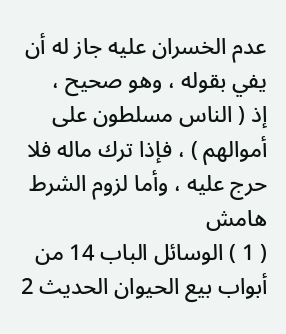عدم الخسران عليه جاز له أن يفي بقوله ، وهو صحيح ،
إذ ( الناس مسلطون على أموالهم ) ، فإذا ترك ماله فلا حرج عليه ، وأما لزوم الشرط
هامش
( 1 ) الوسائل الباب 14 من أبواب بيع الحيوان الحديث 2